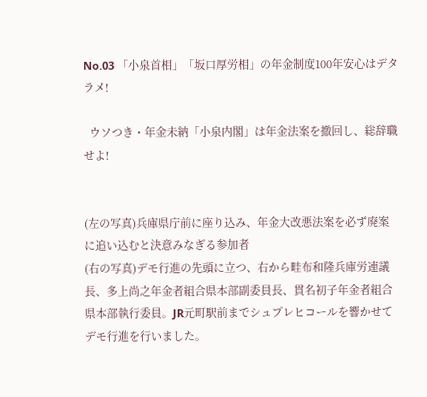No.03 「小泉首相」「坂口厚労相」の年金制度100年安心はデタラメ!

  ウソつき・年金未納「小泉内閣」は年金法案を撤回し、総辞職せよ!


(左の写真)兵庫県庁前に座り込み、年金大改悪法案を必ず廃案に追い込むと決意みなぎる参加者
(右の写真)デモ行進の先頭に立つ、右から畦布和隆兵庫労連議長、多上尚之年金者組合県本部副委員長、貫名初子年金者組合県本部執行委員。JR元町駅前までシュプレヒコールを響かせてデモ行進を行いました。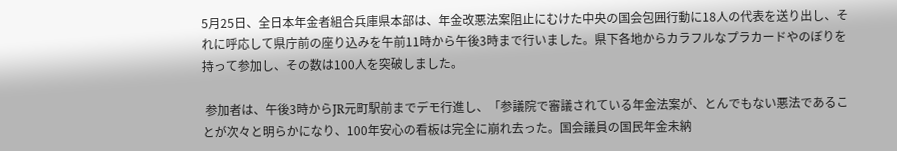5月25日、全日本年金者組合兵庫県本部は、年金改悪法案阻止にむけた中央の国会包囲行動に18人の代表を送り出し、それに呼応して県庁前の座り込みを午前11時から午後3時まで行いました。県下各地からカラフルなプラカードやのぼりを持って参加し、その数は100人を突破しました。

 参加者は、午後3時からJR元町駅前までデモ行進し、「参議院で審議されている年金法案が、とんでもない悪法であることが次々と明らかになり、100年安心の看板は完全に崩れ去った。国会議員の国民年金未納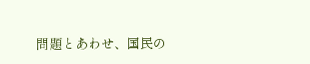問題とあわせ、国民の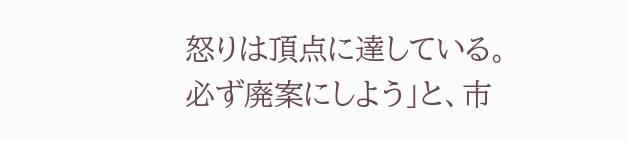怒りは頂点に達している。必ず廃案にしよう」と、市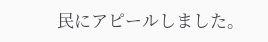民にアピールしました。